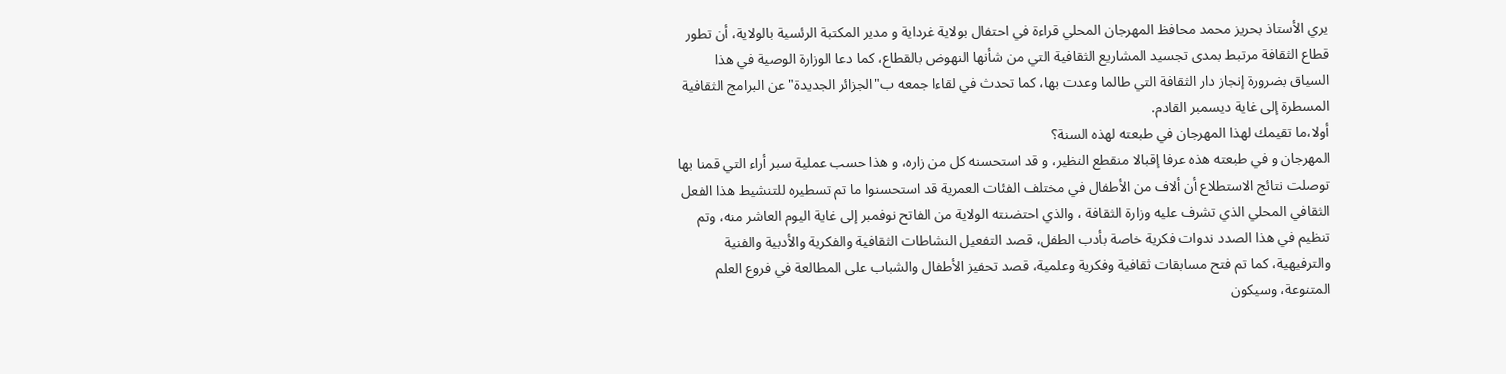يري الأستاذ بحريز محمد محافظ المهرجان المحلي قراءة في احتفال بولاية غرداية و مدير المكتبة الرئسية بالولاية، أن تطور قطاع الثقافة مرتبط بمدى تجسيد المشاريع الثقافية التي من شأنها النهوض بالقطاع، كما دعا الوزارة الوصية في هذا السياق بضرورة إنجاز دار الثقافة التي طالما وعدت بها، كما تحدث في لقاءا جمعه ب"الجزائر الجديدة" عن البرامج الثقافية المسطرة إلى غاية ديسمبر القادم.
أولا،ما تقيمك لهذا المهرجان في طبعته لهذه السنة؟
المهرجان و في طبعته هذه عرفا إقبالا منقطع النظير، و قد استحسنه كل من زاره، و هذا حسب عملية سبر أراء التي قمنا بها توصلت نتائج الاستطلاع أن ألاف من الأطفال في مختلف الفئات العمرية قد استحسنوا ما تم تسطيره للتنشيط هذا الفعل الثقافي المحلي الذي تشرف عليه وزارة الثقافة ، والذي احتضنته الولاية من الفاتح نوفمبر إلى غاية اليوم العاشر منه، وتم تنظيم في هذا الصدد ندوات فكرية خاصة بأدب الطفل، قصد التفعيل النشاطات الثقافية والفكرية والأدبية والفنية والترفيهية، كما تم فتح مسابقات ثقافية وفكرية وعلمية، قصد تحفيز الأطفال والشباب على المطالعة في فروع العلم المتنوعة، وسيكون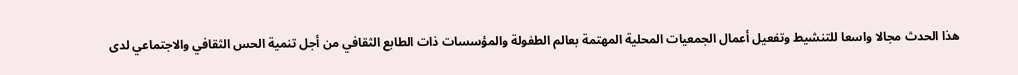هذا الحدث مجالا واسعا للتنشيط وتفعيل أعمال الجمعيات المحلية المهتمة بعالم الطفولة والمؤسسات ذات الطابع الثقافي من أجل تنمية الحس الثقافي والاجتماعي لدى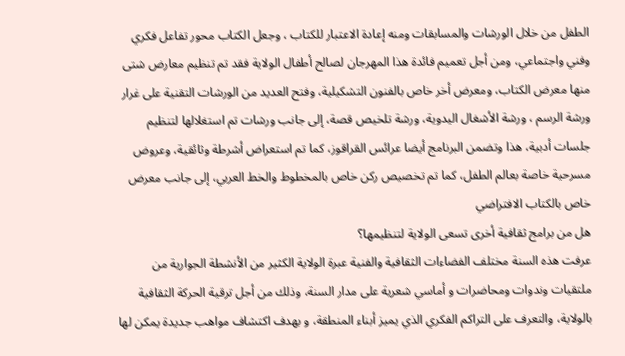الطفل من خلال الورشات والمسابقات ومنه إعادة الاعتبار للكتاب ، وجعل الكتاب محور تفاعل فكري وفني واجتماعي، ومن أجل تعميم فائدة هذا المهرجان لصالح أطفال الولاية فقد تم تنظيم معارض شتى منها معرض الكتاب، ومعرض أخر خاص بالفنون التشكيلية، وفتح العديد من الورشات التقنية على غرار ورشة الرسم ، ورشة الأشغال اليدوية، ورشة تلخيص قصة، إلى جانب ورشات تم استغلالها لتنظيم جلسات أدبية، هذا وتضمن البرنامج أيضا عرائس القراقوز، كما تم استعراض أشرطة وثائقية، وعروض مسرحية خاصة بعالم الطفل، كما تم تخصيص ركن خاص بالمخطوط والخط العربي، إلى جانب معرض خاص بالكتاب الافتراضي
هل من برامج ثقافية أخرى تسعى الولاية لتنظيمها؟
عرفت هذه السنة مختلف الفضاءات الثقافية والفنية عبرة الولاية الكثير من الأنشطة الجوارية من ملتقيات وندوات ومحاضرات و أماسي شعرية على مدار السنة، وذلك من أجل ترقية الحركة الثقافية بالولاية، والتعرف على التراكم الفكري الذي يميز أبناء المنطقة، و بهدف اكتشاف مواهب جديدة يمكن لها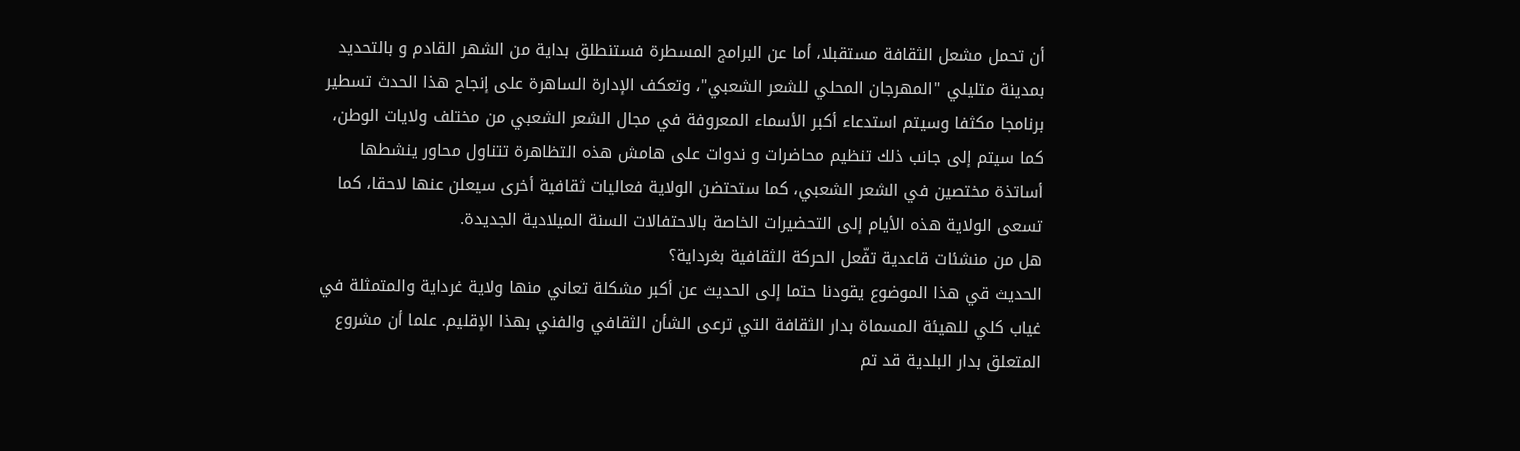أن تحمل مشعل الثقافة مستقبلا، أما عن البرامج المسطرة فستنطلق بداية من الشهر القادم و بالتحديد بمدينة متليلي "المهرجان المحلي للشعر الشعبي"، وتعكف الإدارة الساهرة على إنجاح هذا الحدث تسطير برنامجا مكثفا وسيتم استدعاء أكبر الأسماء المعروفة في مجال الشعر الشعبي من مختلف ولايات الوطن، كما سيتم إلى جانب ذلك تنظيم محاضرات و ندوات على هامش هذه التظاهرة تتناول محاور ينشطها أساتذة مختصين في الشعر الشعبي، كما ستحتضن الولاية فعاليات ثقافية أخرى سيعلن عنها لاحقا، كما تسعى الولاية هذه الأيام إلى التحضيرات الخاصة بالاحتفالات السنة الميلادية الجديدة.
هل من منشئات قاعدية تفّعل الحركة الثقافية بغرداية؟
الحديث قي هذا الموضوع يقودنا حتما إلى الحديث عن أكبر مشكلة تعاني منها ولاية غرداية والمتمثلة في غياب كلي للهيئة المسماة بدار الثقافة التي ترعى الشأن الثقافي والفني بهذا الإقليم. علما أن مشروع المتعلق بدار البلدية قد تم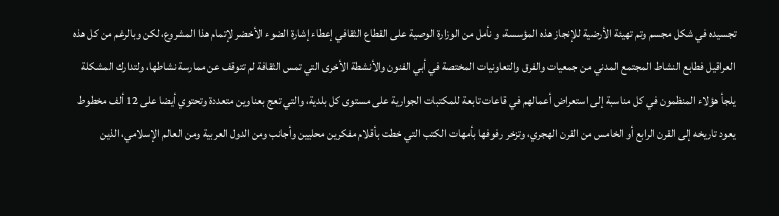تجسيده في شكل مجسم وتم تهيئة الأرضية للإنجاز هذه المؤسسة، و نأمل من الوزارة الوصية على القطاع الثقافي إعطاء إشارة الضوء الأخضر لإتمام هذا المشروع، لكن وبالرغم من كل هذه العراقيل فطابع النشاط المجتمع المدني من جمعيات والفرق والتعاونيات المختصة في أبي الفنون والأنشطة الأخرى التي تمس الثقافة لم تتوقف عن ممارسة نشاطها، ولتدارك المشكلة يلجأ هؤلاء المنظمون في كل مناسبة إلى استعراض أعمالهم في قاعات تابعة للمكتبات الجوارية على مستوى كل بلدية، والتي تعج بعناوين متعددة وتحتوي أيضا على 12 ألف مخطوط يعود تاريخه إلى القرن الرابع أو الخامس من القرن الهجري، وتزخر رفوفها بأمهات الكتب التي خطت بأقلام مفكرين محليين وأجانب ومن الدول العربية ومن العالم الإسلامي، الذين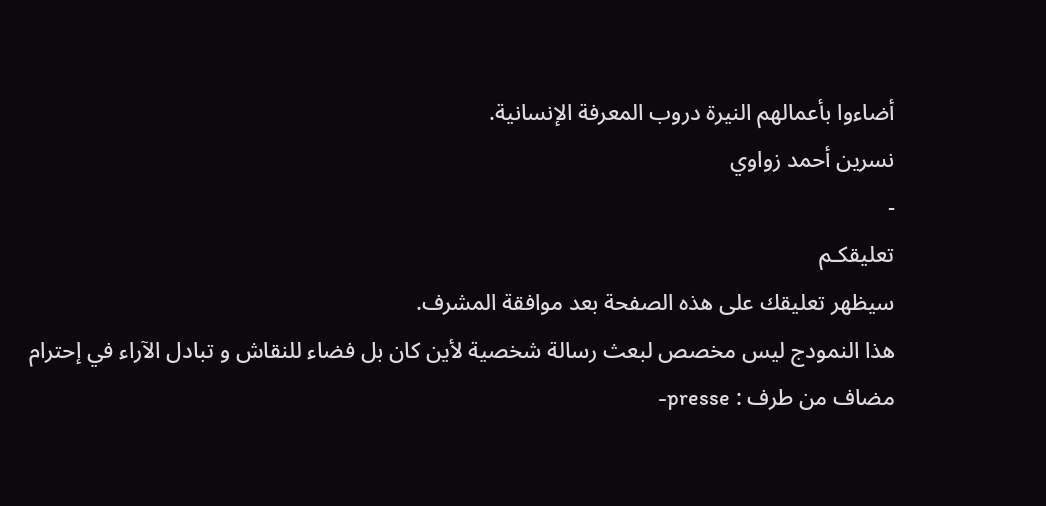أضاءوا بأعمالهم النيرة دروب المعرفة الإنسانية.
نسرين أحمد زواوي
-
تعليقكـم
سيظهر تعليقك على هذه الصفحة بعد موافقة المشرف.
هذا النمودج ليس مخصص لبعث رسالة شخصية لأين كان بل فضاء للنقاش و تبادل الآراء في إحترام
مضاف من طرف : presse-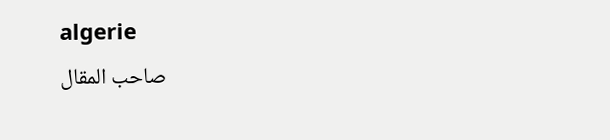algerie
صاحب المقال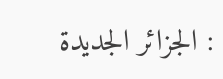: الجزائر الجديدة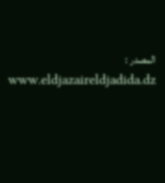المصدر : www.eldjazaireldjadida.dz